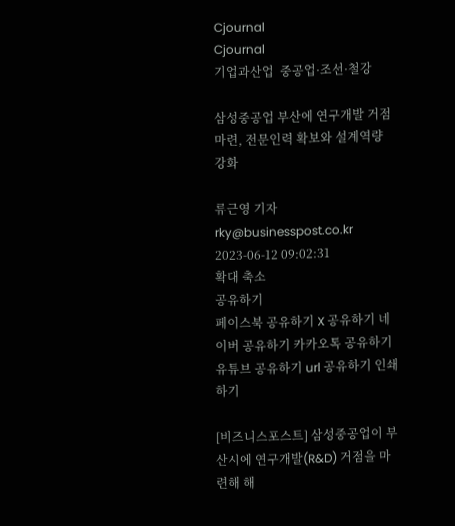Cjournal
Cjournal
기업과산업  중공업·조선·철강

삼성중공업 부산에 연구개발 거점 마련, 전문인력 확보와 설계역량 강화

류근영 기자 rky@businesspost.co.kr 2023-06-12 09:02:31
확대 축소
공유하기
페이스북 공유하기 X 공유하기 네이버 공유하기 카카오톡 공유하기 유튜브 공유하기 url 공유하기 인쇄하기

[비즈니스포스트] 삼성중공업이 부산시에 연구개발(R&D) 거점을 마련해 해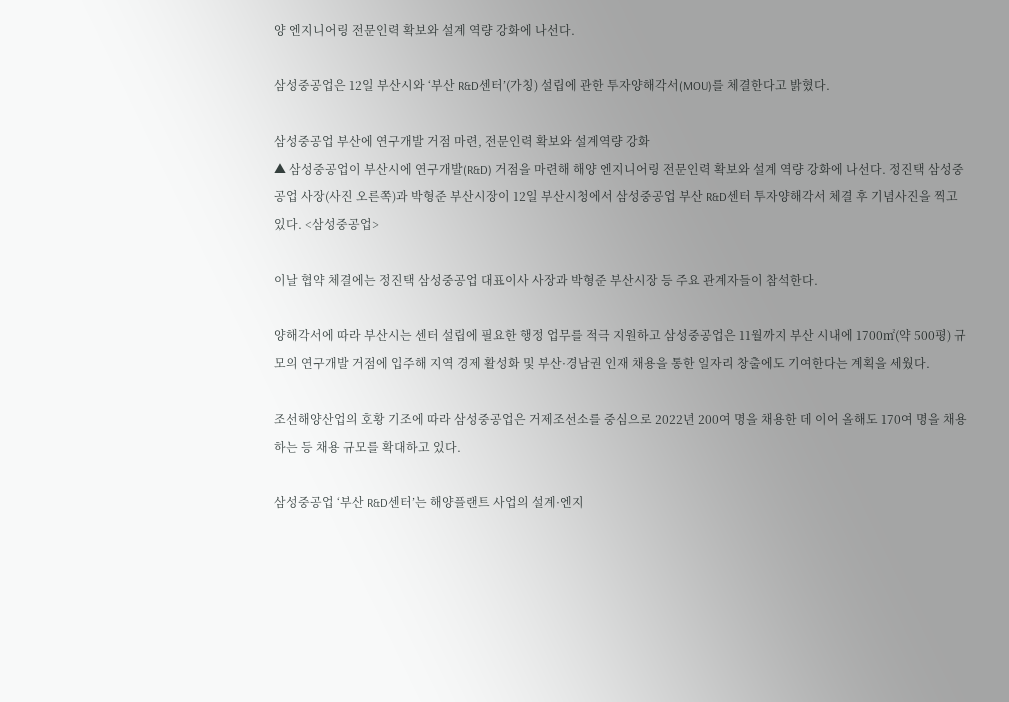양 엔지니어링 전문인력 확보와 설계 역량 강화에 나선다.

삼성중공업은 12일 부산시와 ‘부산 R&D센터’(가칭) 설립에 관한 투자양해각서(MOU)를 체결한다고 밝혔다.

삼성중공업 부산에 연구개발 거점 마련, 전문인력 확보와 설계역량 강화
▲ 삼성중공업이 부산시에 연구개발(R&D) 거점을 마련해 해양 엔지니어링 전문인력 확보와 설계 역량 강화에 나선다. 정진택 삼성중공업 사장(사진 오른쪽)과 박형준 부산시장이 12일 부산시청에서 삼성중공업 부산 R&D센터 투자양해각서 체결 후 기념사진을 찍고 있다. <삼성중공업>

이날 협약 체결에는 정진택 삼성중공업 대표이사 사장과 박형준 부산시장 등 주요 관계자들이 참석한다.

양해각서에 따라 부산시는 센터 설립에 필요한 행정 업무를 적극 지원하고 삼성중공업은 11월까지 부산 시내에 1700㎡(약 500평) 규모의 연구개발 거점에 입주해 지역 경제 활성화 및 부산·경남권 인재 채용을 통한 일자리 창출에도 기여한다는 계획을 세웠다.

조선해양산업의 호황 기조에 따라 삼성중공업은 거제조선소를 중심으로 2022년 200여 명을 채용한 데 이어 올해도 170여 명을 채용하는 등 채용 규모를 확대하고 있다.

삼성중공업 ‘부산 R&D센터’는 해양플랜트 사업의 설계·엔지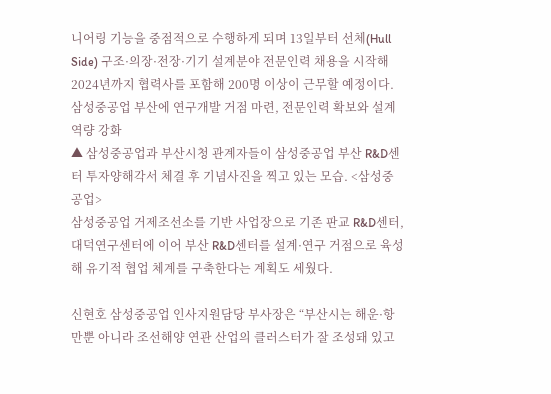니어링 기능을 중점적으로 수행하게 되며 13일부터 선체(Hull Side) 구조·의장·전장·기기 설계분야 전문인력 채용을 시작해 2024년까지 협력사를 포함해 200명 이상이 근무할 예정이다.
삼성중공업 부산에 연구개발 거점 마련, 전문인력 확보와 설계역량 강화
▲ 삼성중공업과 부산시청 관계자들이 삼성중공업 부산 R&D센터 투자양해각서 체결 후 기념사진을 찍고 있는 모습. <삼성중공업>
삼성중공업 거제조선소를 기반 사업장으로 기존 판교 R&D센터, 대덕연구센터에 이어 부산 R&D센터를 설계·연구 거점으로 육성해 유기적 협업 체계를 구축한다는 계획도 세웠다.

신현호 삼성중공업 인사지원담당 부사장은 “부산시는 해운·항만뿐 아니라 조선해양 연관 산업의 클러스터가 잘 조성돼 있고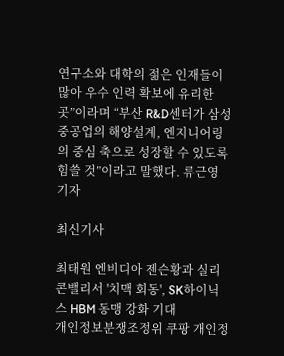연구소와 대학의 젊은 인재들이 많아 우수 인력 확보에 유리한 곳”이라며 “부산 R&D센터가 삼성중공업의 해양설계, 엔지니어링의 중심 축으로 성장할 수 있도록 힘쓸 것”이라고 말했다. 류근영 기자

최신기사

최태원 엔비디아 젠슨황과 실리콘밸리서 '치맥 회동', SK하이닉스 HBM 동맹 강화 기대
개인정보분쟁조정위 쿠팡 개인정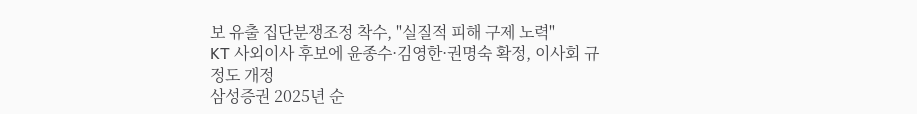보 유출 집단분쟁조정 착수, "실질적 피해 구제 노력"
KT 사외이사 후보에 윤종수·김영한·권명숙 확정, 이사회 규정도 개정
삼성증권 2025년 순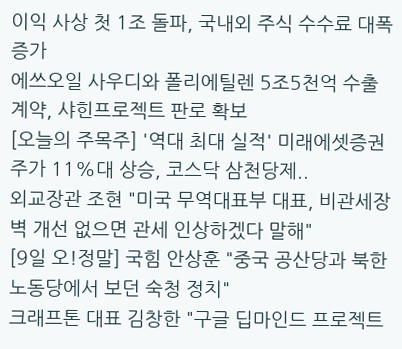이익 사상 첫 1조 돌파, 국내외 주식 수수료 대폭 증가
에쓰오일 사우디와 폴리에틸렌 5조5천억 수출 계약, 샤힌프로젝트 판로 확보
[오늘의 주목주] '역대 최대 실적' 미래에셋증권 주가 11%대 상승, 코스닥 삼천당제..
외교장관 조현 "미국 무역대표부 대표, 비관세장벽 개선 없으면 관세 인상하겠다 말해"
[9일 오!정말] 국힘 안상훈 "중국 공산당과 북한 노동당에서 보던 숙청 정치"
크래프톤 대표 김창한 "구글 딥마인드 프로젝트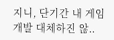지니, 단기간 내 게임 개발 대체하진 않..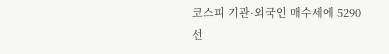코스피 기관·외국인 매수세에 5290선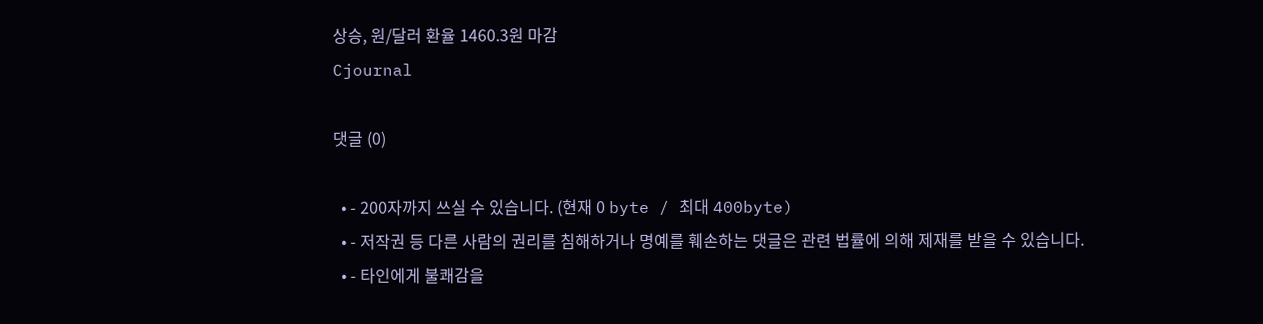상승, 원/달러 환율 1460.3원 마감
Cjournal

댓글 (0)

  • - 200자까지 쓰실 수 있습니다. (현재 0 byte / 최대 400byte)
  • - 저작권 등 다른 사람의 권리를 침해하거나 명예를 훼손하는 댓글은 관련 법률에 의해 제재를 받을 수 있습니다.
  • - 타인에게 불쾌감을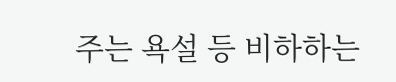주는 욕설 등 비하하는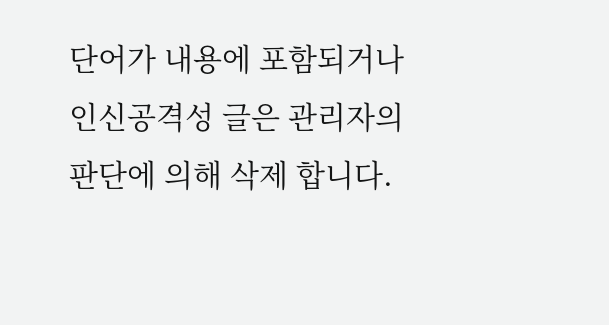단어가 내용에 포함되거나 인신공격성 글은 관리자의 판단에 의해 삭제 합니다.